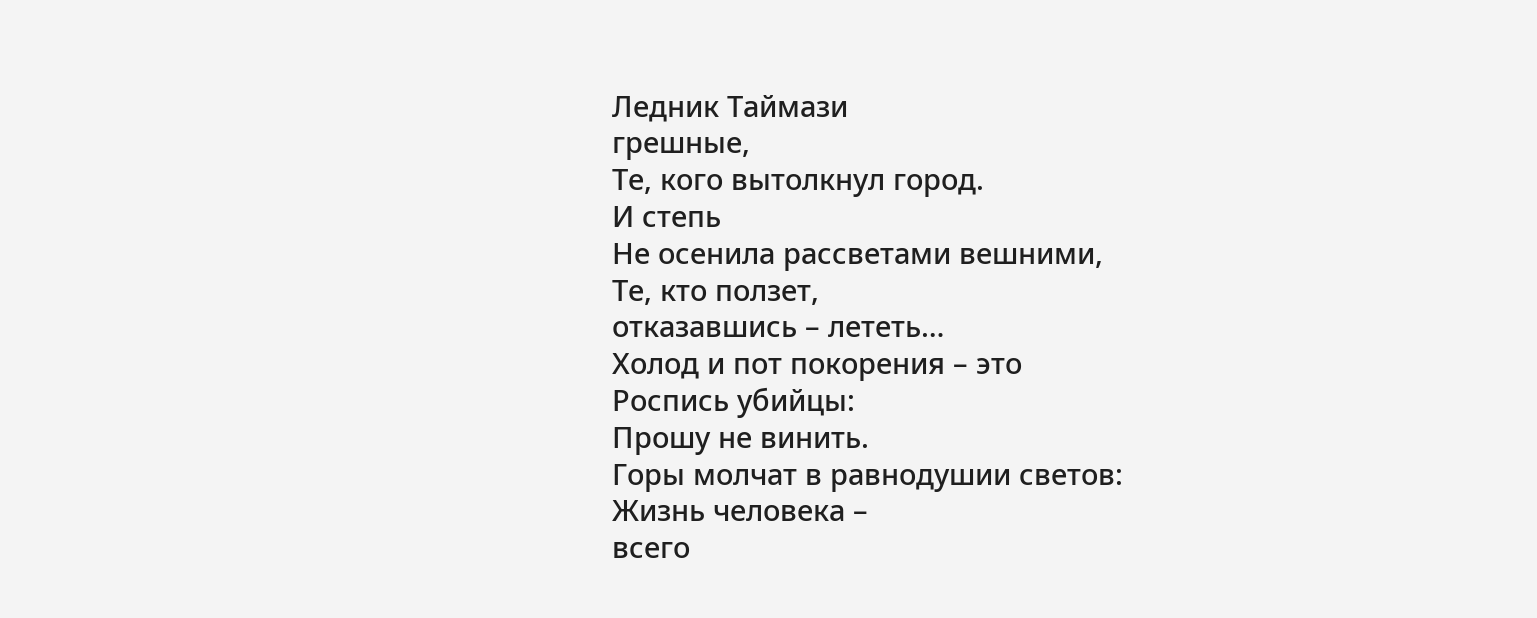Ледник Таймази
грешные,
Те, кого вытолкнул город.
И степь
Не осенила рассветами вешними,
Те, кто ползет,
отказавшись – лететь…
Холод и пот покорения – это
Роспись убийцы:
Прошу не винить.
Горы молчат в равнодушии светов:
Жизнь человека –
всего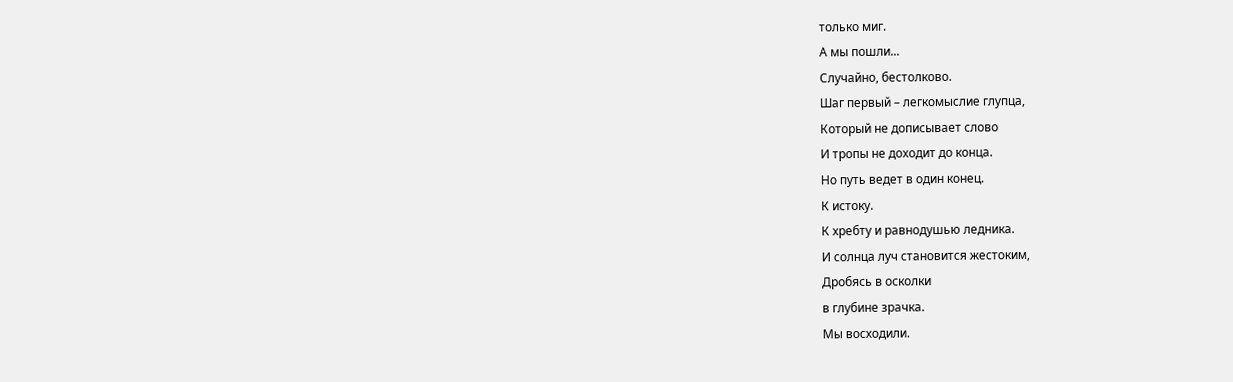только миг.
А мы пошли...
Случайно, бестолково.
Шаг первый – легкомыслие глупца,
Который не дописывает слово
И тропы не доходит до конца.
Но путь ведет в один конец.
К истоку.
К хребту и равнодушью ледника.
И солнца луч становится жестоким,
Дробясь в осколки
в глубине зрачка.
Мы восходили.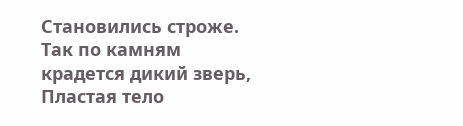Становились строже.
Так по камням
крадется дикий зверь,
Пластая тело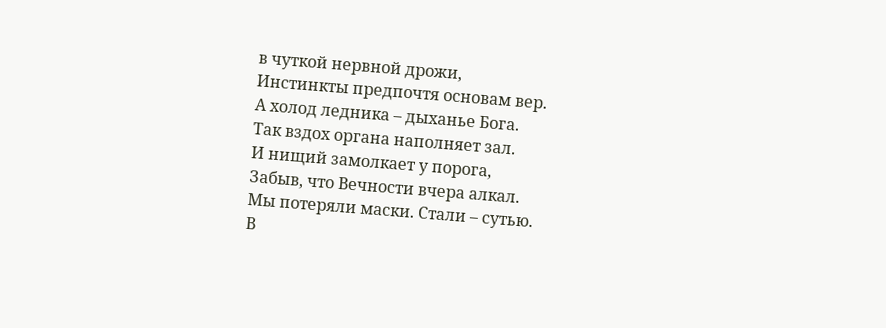в чуткой нервной дрожи,
Инстинкты предпочтя основам вер.
А холод ледника – дыханье Бога.
Так вздох органа наполняет зал.
И нищий замолкает у порога,
Забыв, что Вечности вчера алкал.
Мы потеряли маски. Стали – сутью.
В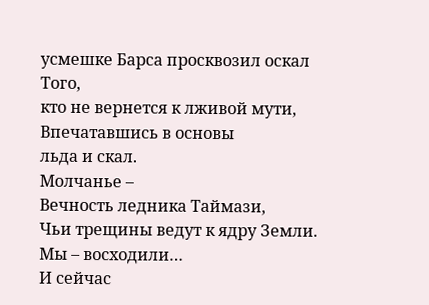усмешке Барса просквозил оскал
Того,
кто не вернется к лживой мути,
Впечатавшись в основы
льда и скал.
Молчанье –
Вечность ледника Таймази,
Чьи трещины ведут к ядру Земли.
Мы – восходили…
И сейчас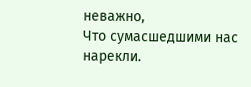неважно,
Что сумасшедшими нас нарекли.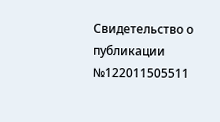Свидетельство о публикации №122011505511